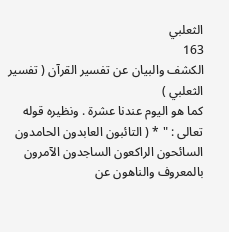الثعلبي
163
الكشف والبيان عن تفسير القرآن ( تفسير الثعلبي )
كما هو اليوم عندنا عشرة . ونظيره قوله تعالى : " * ( التائبون العابدون الحامدون السائحون الراكعون الساجدون الآمرون بالمعروف والناهون عن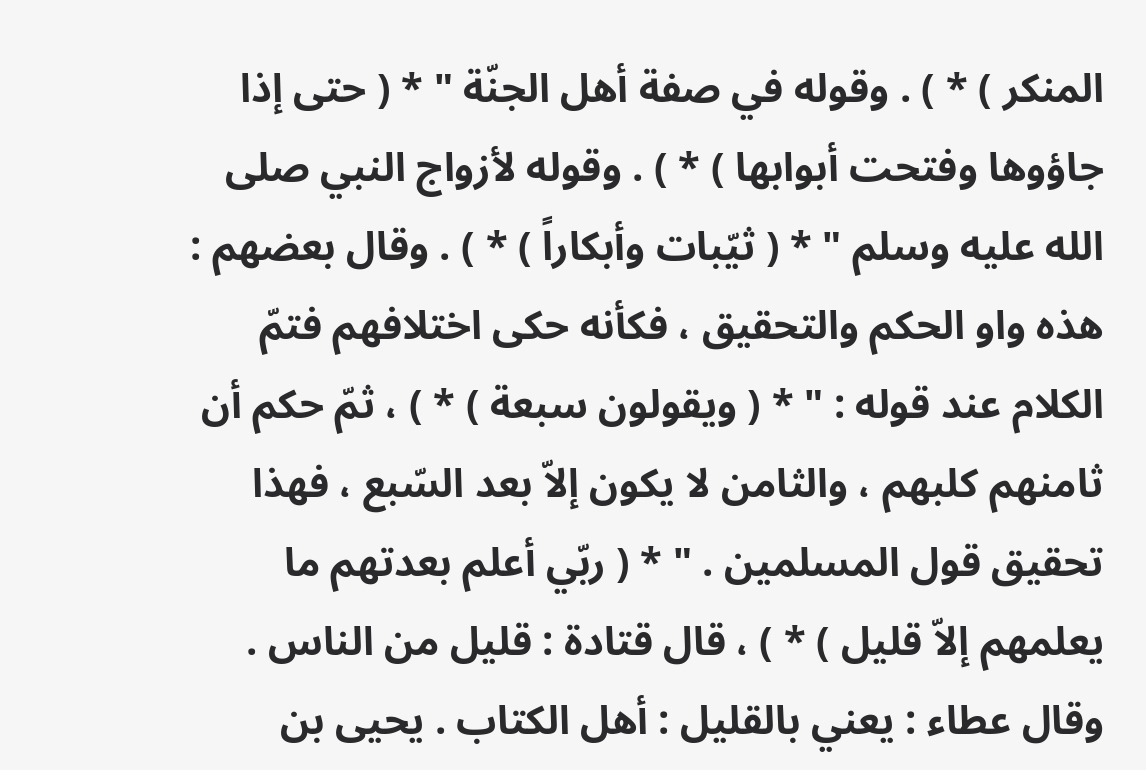المنكر ) * ) . وقوله في صفة أهل الجنّة " * ( حتى إذا جاؤوها وفتحت أبوابها ) * ) . وقوله لأزواج النبي صلى الله عليه وسلم " * ( ثيّبات وأبكاراً ) * ) . وقال بعضهم : هذه واو الحكم والتحقيق ، فكأنه حكى اختلافهم فتمّ الكلام عند قوله : " * ( ويقولون سبعة ) * ) ، ثمّ حكم أن ثامنهم كلبهم ، والثامن لا يكون إلاّ بعد السّبع ، فهذا تحقيق قول المسلمين . " * ( ربّي أعلم بعدتهم ما يعلمهم إلاّ قليل ) * ) ، قال قتادة : قليل من الناس . وقال عطاء : يعني بالقليل : أهل الكتاب . يحيى بن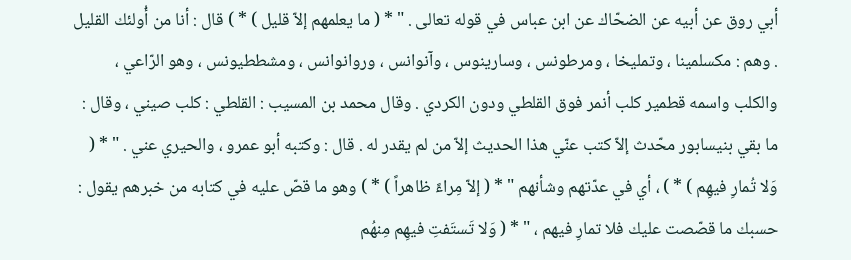أبي روق عن أبيه عن الضحّاك عن ابن عباس في قوله تعالى . " * ( ما يعلمهم إلاّ قليل ) * ) قال : أنا من أُولئك القليل . وهم : مكسلمينا ، وتمليخا ، ومرطونس ، وسارينوس ، وآنوانس ، وروانوانس ، ومشططيونس ، وهو الرّاعي ، والكلب واسمه قطمير كلب أنمر فوق القلطي ودون الكردي . وقال محمد بن المسيب : القلطي : كلب صيني ، وقال : ما بقي بنيسابور محّدث إلاّ كتب عنّي هذا الحديث إلاّ من لم يقدر له . قال : وكتبه أبو عمرو ، والحيري عني . " * ( وَلا تُمارِ فيهِم ) * ) ، أي في عدّتهم وشأنهم " * ( إلاّ مِراءً ظاهراً ) * ) وهو ما قصّ عليه في كتابه من خبرهم يقول : حسبك ما قصّصت عليك فلا تمارِ فيهم ، " * ( وَلا تَستَفتِ فيهِم مِنهُم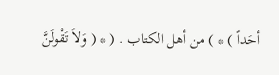أحَداً ) * ) من أهل الكتاب . ( * ( وَلاَ تَقْولَنَّ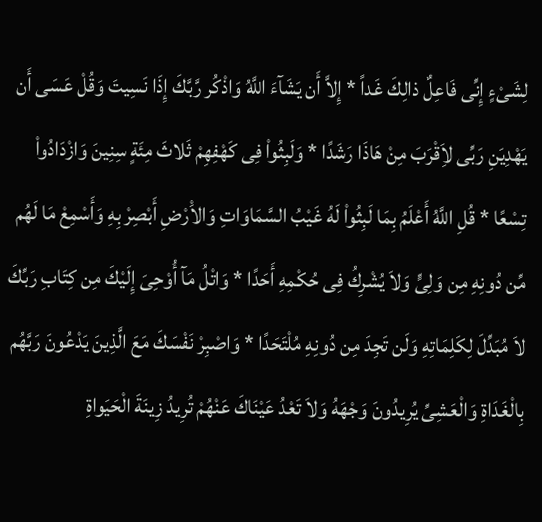لِشَىْءٍ إِنِّى فَاعِلٌ ذالِكَ غَداً * إِلاَّ أَن يَشَآءَ اللَّهُ وَاذْكُر رَّبَّكَ إِذَا نَسِيتَ وَقُلْ عَسَى أَن يَهْدِيَنِ رَبِّى لاَِقْرَبَ مِنْ هَاذَا رَشَدًا * وَلَبِثُواْ فِى كَهْفِهِمْ ثَلاثَ مِئَةٍ سِنِينَ وَازْدَادُواْ تِسْعًا * قُلِ اللَّهُ أَعْلَمُ بِمَا لَبِثُواْ لَهُ غَيْبُ السَّمَاوَاتِ وَالاَْرْضِ أَبْصِرْ بِهِ وَأَسْمِعْ مَا لَهُم مِّن دُونِهِ مِن وَلِىٍّ وَلاَ يُشْرِكُ فِى حُكْمِهِ أَحَدًا * وَاتْلُ مَآ أُوْحِىَ إِلَيْكَ مِن كِتَابِ رَبِّكَ لاَ مُبَدِّلَ لِكَلِمَاتِهِ وَلَن تَجِدَ مِن دُونِهِ مُلْتَحَدًا * وَاصْبِرْ نَفْسَكَ مَعَ الَّذِينَ يَدْعُونَ رَبَّهُم بِالْغَدَاةِ وَالْعَشِىِّ يُرِيدُونَ وَجْهَهُ وَلاَ تَعْدُ عَيْنَاكَ عَنْهُمْ تُرِيدُ زِينَةَ الْحَيَواةِ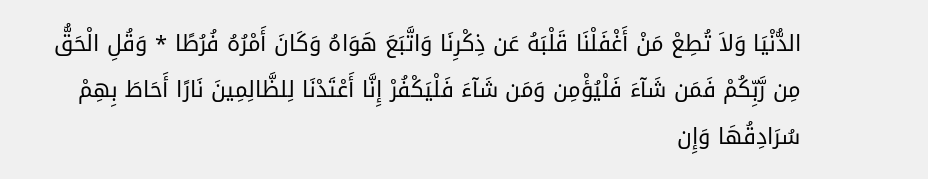الدُّنْيَا وَلاَ تُطِعْ مَنْ أَغْفَلْنَا قَلْبَهُ عَن ذِكْرِنَا وَاتَّبَعَ هَوَاهُ وَكَانَ أَمْرُهُ فُرُطًا * وَقُلِ الْحَقُّ مِن رَّبِّكُمْ فَمَن شَآءَ فَلْيُؤْمِن وَمَن شَآءَ فَلْيَكْفُرْ إِنَّا أَعْتَدْنَا لِلظَّالِمِينَ نَارًا أَحَاطَ بِهِمْ سُرَادِقُهَا وَإِن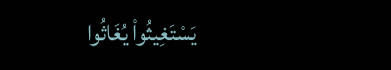يَسْتَغِيثُواْ يُغَاثُوا